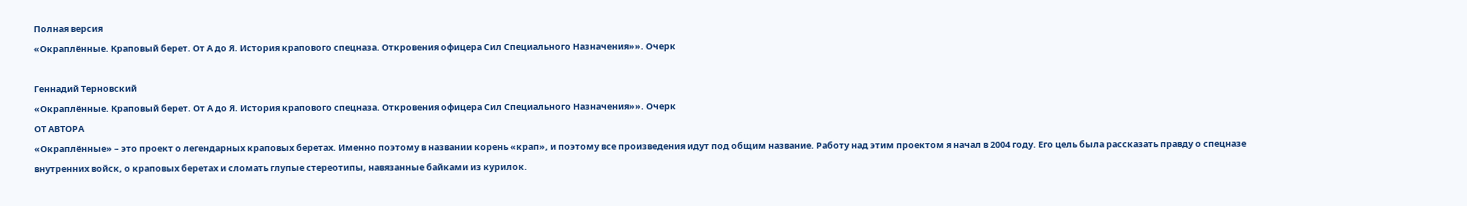Полная версия
«Окраплённые. Краповый берет. От А до Я. История крапового спецназа. Откровения офицера Сил Специального Назначения»». Очерк

Геннадий Терновский
«Окраплённые. Краповый берет. От А до Я. История крапового спецназа. Откровения офицера Сил Специального Назначения»». Очерк
ОТ АВТОРА
«Окраплённые» – это проект о легендарных краповых беретах. Именно поэтому в названии корень «крап», и поэтому все произведения идут под общим название. Работу над этим проектом я начал в 2004 году. Его цель была рассказать правду о спецназе внутренних войск, о краповых беретах и сломать глупые стереотипы, навязанные байками из курилок.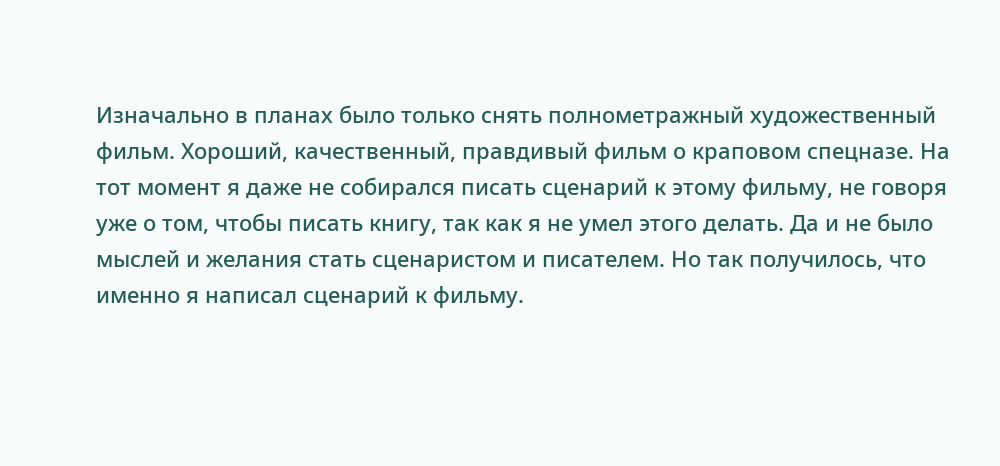Изначально в планах было только снять полнометражный художественный фильм. Хороший, качественный, правдивый фильм о краповом спецназе. На тот момент я даже не собирался писать сценарий к этому фильму, не говоря уже о том, чтобы писать книгу, так как я не умел этого делать. Да и не было мыслей и желания стать сценаристом и писателем. Но так получилось, что именно я написал сценарий к фильму.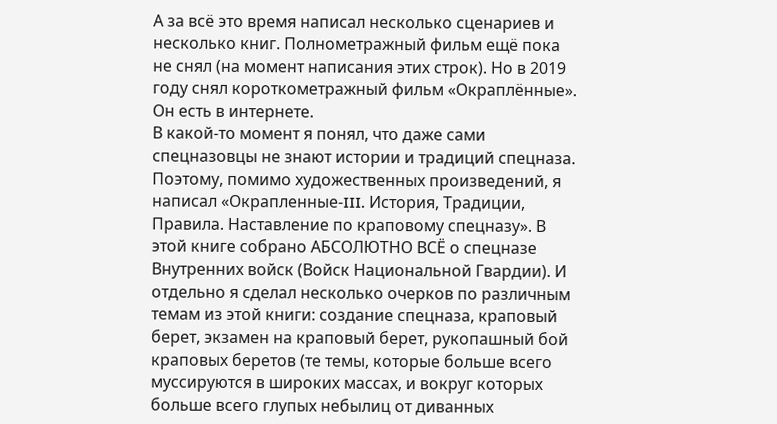А за всё это время написал несколько сценариев и несколько книг. Полнометражный фильм ещё пока не снял (на момент написания этих строк). Но в 2019 году снял короткометражный фильм «Окраплённые». Он есть в интернете.
В какой-то момент я понял, что даже сами спецназовцы не знают истории и традиций спецназа. Поэтому, помимо художественных произведений, я написал «Окрапленные-III. История, Традиции, Правила. Наставление по краповому спецназу». В этой книге собрано АБСОЛЮТНО ВСЁ о спецназе Внутренних войск (Войск Национальной Гвардии). И отдельно я сделал несколько очерков по различным темам из этой книги: создание спецназа, краповый берет, экзамен на краповый берет, рукопашный бой краповых беретов (те темы, которые больше всего муссируются в широких массах, и вокруг которых больше всего глупых небылиц от диванных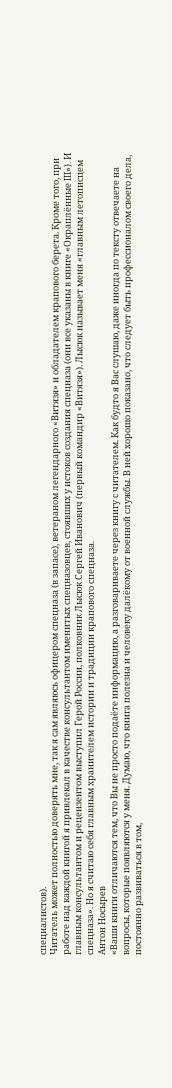специалистов).
Читатель может полностью доверять мне, так я сам являюсь офицером спецназа (в запасе), ветераном легендарного «Витязя» и обладателем крапового берета. Кроме того, при работе над каждой книгой я привлекал в качестве консультантом именитых спецназовцев, стоявших у истоков создания спецназа (они все указаны в книге «Окраплённые III»). И главным консультантом и рецензентом выступил Герой России, полковник Лысюк Сергей Иванович (первый командир «Витязя»). Лысюк называет меня «главным летописцем спецназа». Но я считаю себя главным хранителем истории и традиции крапового спецназа.
Антон Носырев
«Ваши книги отличаются тем, что Вы не просто подаёте информацию, а разговариваете через книгу с читателем. Как будто я Вас слушаю, даже иногда по тексту отвечаете на вопросы, которые появляются у меня. Думаю, что книга полезна и человеку далёкому от военной службы. В ней хорошо показано, что следует быть профессионалом своего дела, постоянно развиваться в том,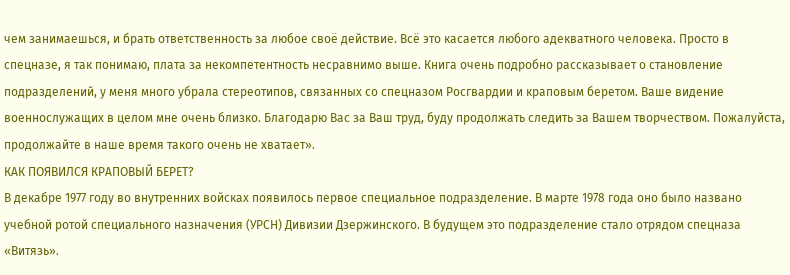чем занимаешься, и брать ответственность за любое своё действие. Всё это касается любого адекватного человека. Просто в спецназе, я так понимаю, плата за некомпетентность несравнимо выше. Книга очень подробно рассказывает о становление подразделений, у меня много убрала стереотипов, связанных со спецназом Росгвардии и краповым беретом. Ваше видение военнослужащих в целом мне очень близко. Благодарю Вас за Ваш труд, буду продолжать следить за Вашем творчеством. Пожалуйста, продолжайте в наше время такого очень не хватает».
КАК ПОЯВИЛСЯ КРАПОВЫЙ БЕРЕТ?
В декабре 1977 году во внутренних войсках появилось первое специальное подразделение. В марте 1978 года оно было названо учебной ротой специального назначения (УРСН) Дивизии Дзержинского. В будущем это подразделение стало отрядом спецназа «Витязь».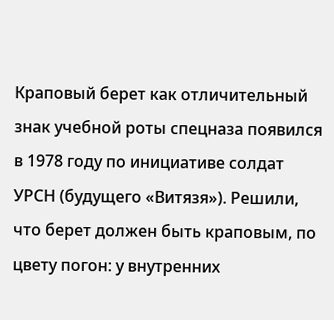Краповый берет как отличительный знак учебной роты спецназа появился в 1978 году по инициативе солдат УРСН (будущего «Витязя»). Решили, что берет должен быть краповым, по цвету погон: у внутренних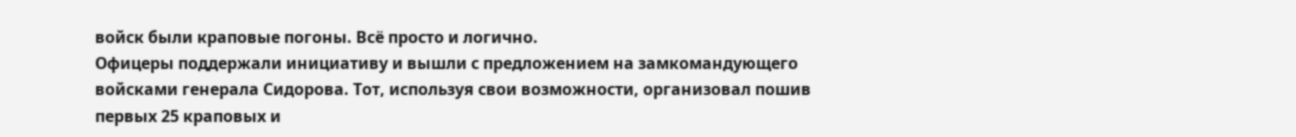войск были краповые погоны. Всё просто и логично.
Офицеры поддержали инициативу и вышли с предложением на замкомандующего войсками генерала Сидорова. Тот, используя свои возможности, организовал пошив первых 25 краповых и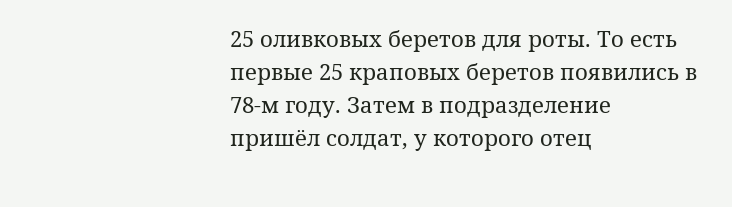25 оливковых беретов для роты. То есть первые 25 краповых беретов появились в 78-м году. Затем в подразделение пришёл солдат, у которого отец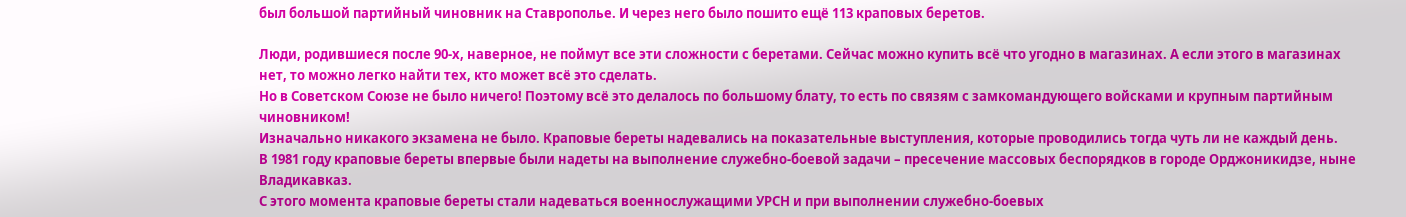был большой партийный чиновник на Ставрополье. И через него было пошито ещё 113 краповых беретов.

Люди, родившиеся после 90-х, наверное, не поймут все эти сложности с беретами. Сейчас можно купить всё что угодно в магазинах. А если этого в магазинах нет, то можно легко найти тех, кто может всё это сделать.
Но в Советском Союзе не было ничего! Поэтому всё это делалось по большому блату, то есть по связям с замкомандующего войсками и крупным партийным чиновником!
Изначально никакого экзамена не было. Краповые береты надевались на показательные выступления, которые проводились тогда чуть ли не каждый день.
В 1981 году краповые береты впервые были надеты на выполнение служебно-боевой задачи – пресечение массовых беспорядков в городе Орджоникидзе, ныне Владикавказ.
С этого момента краповые береты стали надеваться военнослужащими УРСН и при выполнении служебно-боевых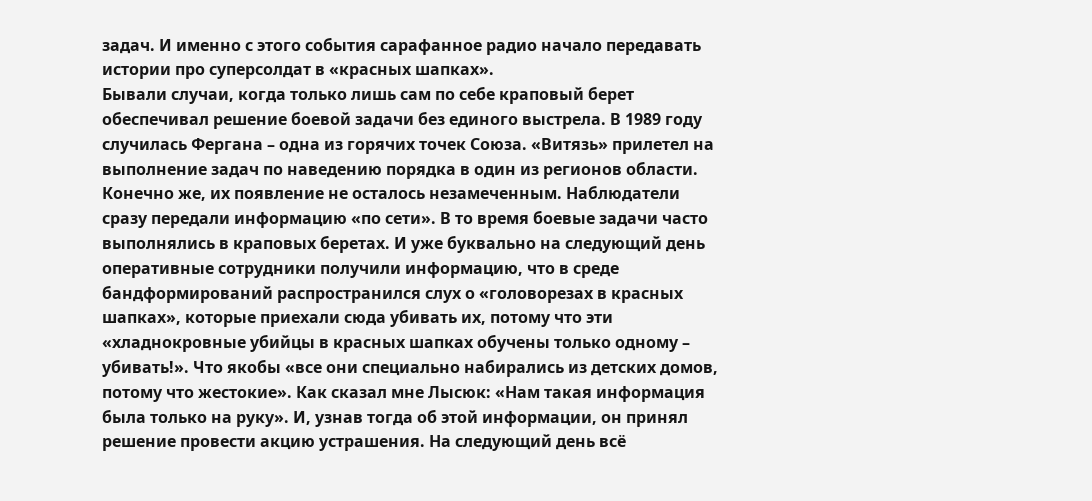задач. И именно с этого события сарафанное радио начало передавать истории про суперсолдат в «красных шапках».
Бывали случаи, когда только лишь сам по себе краповый берет обеспечивал решение боевой задачи без единого выстрела. В 1989 году случилась Фергана – одна из горячих точек Союза. «Витязь» прилетел на выполнение задач по наведению порядка в один из регионов области. Конечно же, их появление не осталось незамеченным. Наблюдатели сразу передали информацию «по сети». В то время боевые задачи часто выполнялись в краповых беретах. И уже буквально на следующий день оперативные сотрудники получили информацию, что в среде бандформирований распространился слух о «головорезах в красных шапках», которые приехали сюда убивать их, потому что эти «хладнокровные убийцы в красных шапках обучены только одному – убивать!». Что якобы «все они специально набирались из детских домов, потому что жестокие». Как сказал мне Лысюк: «Нам такая информация была только на руку». И, узнав тогда об этой информации, он принял решение провести акцию устрашения. На следующий день всё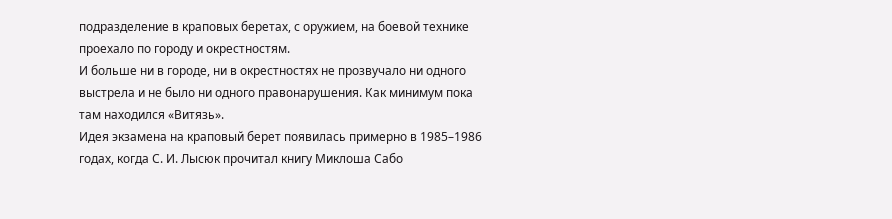подразделение в краповых беретах, с оружием, на боевой технике проехало по городу и окрестностям.
И больше ни в городе, ни в окрестностях не прозвучало ни одного выстрела и не было ни одного правонарушения. Как минимум пока там находился «Витязь».
Идея экзамена на краповый берет появилась примерно в 1985–1986 годах, когда С. И. Лысюк прочитал книгу Миклоша Сабо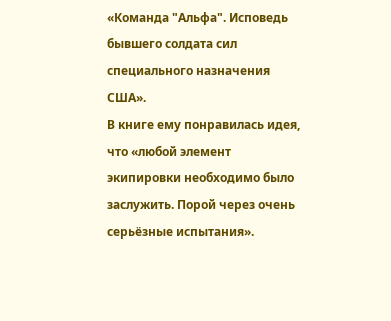«Команда "Альфа". Исповедь бывшего солдата сил специального назначения США».
В книге ему понравилась идея, что «любой элемент экипировки необходимо было заслужить. Порой через очень серьёзные испытания».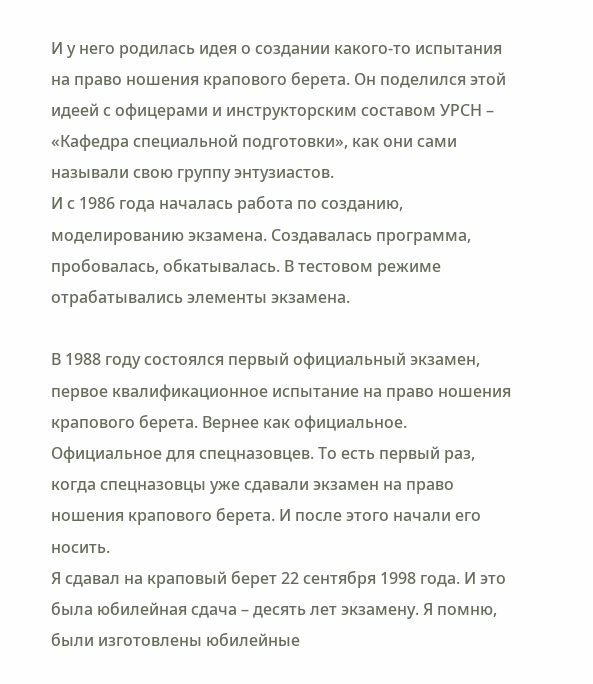И у него родилась идея о создании какого-то испытания на право ношения крапового берета. Он поделился этой идеей с офицерами и инструкторским составом УРСН – «Кафедра специальной подготовки», как они сами называли свою группу энтузиастов.
И с 1986 года началась работа по созданию, моделированию экзамена. Создавалась программа, пробовалась, обкатывалась. В тестовом режиме отрабатывались элементы экзамена.

В 1988 году состоялся первый официальный экзамен, первое квалификационное испытание на право ношения крапового берета. Вернее как официальное. Официальное для спецназовцев. То есть первый раз, когда спецназовцы уже сдавали экзамен на право ношения крапового берета. И после этого начали его носить.
Я сдавал на краповый берет 22 сентября 1998 года. И это была юбилейная сдача – десять лет экзамену. Я помню, были изготовлены юбилейные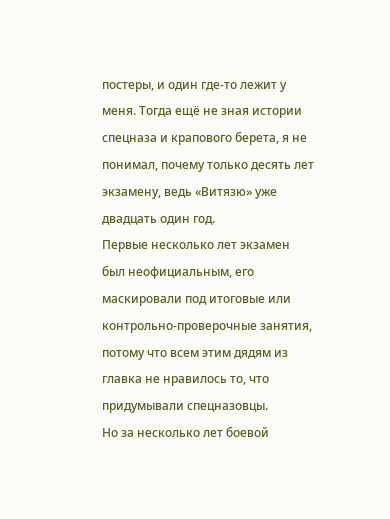постеры, и один где-то лежит у меня. Тогда ещё не зная истории спецназа и крапового берета, я не понимал, почему только десять лет экзамену, ведь «Витязю» уже двадцать один год.
Первые несколько лет экзамен был неофициальным, его маскировали под итоговые или контрольно-проверочные занятия, потому что всем этим дядям из главка не нравилось то, что придумывали спецназовцы.
Но за несколько лет боевой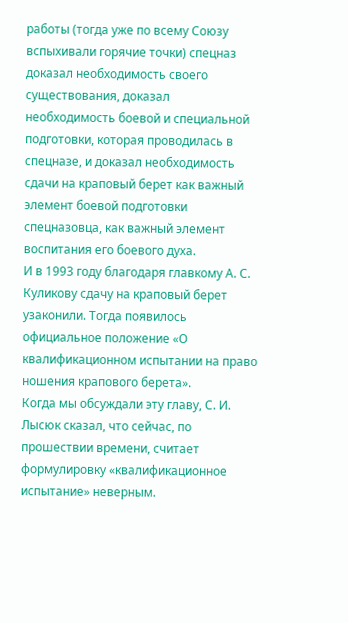работы (тогда уже по всему Союзу вспыхивали горячие точки) спецназ доказал необходимость своего существования, доказал необходимость боевой и специальной подготовки, которая проводилась в спецназе, и доказал необходимость сдачи на краповый берет как важный элемент боевой подготовки спецназовца, как важный элемент воспитания его боевого духа.
И в 1993 году благодаря главкому А. С. Куликову сдачу на краповый берет узаконили. Тогда появилось официальное положение «О квалификационном испытании на право ношения крапового берета».
Когда мы обсуждали эту главу, С. И. Лысюк сказал, что сейчас, по прошествии времени, считает формулировку «квалификационное испытание» неверным.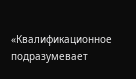«Квалификационное подразумевает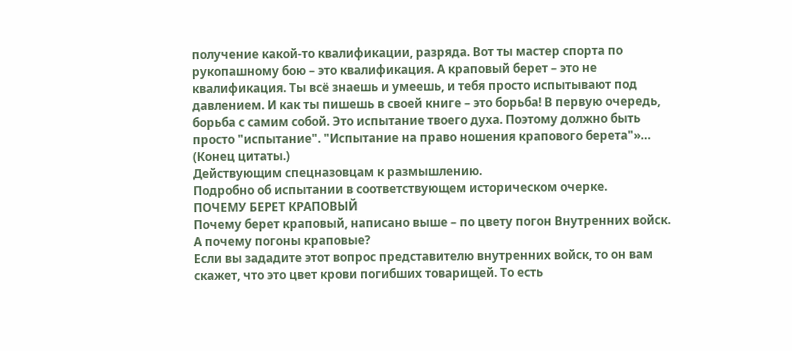получение какой-то квалификации, разряда. Вот ты мастер спорта по рукопашному бою – это квалификация. А краповый берет – это не квалификация. Ты всё знаешь и умеешь, и тебя просто испытывают под давлением. И как ты пишешь в своей книге – это борьба! В первую очередь, борьба с самим собой. Это испытание твоего духа. Поэтому должно быть просто "испытание". "Испытание на право ношения крапового берета"»… (Конец цитаты.)
Действующим спецназовцам к размышлению.
Подробно об испытании в соответствующем историческом очерке.
ПОЧЕМУ БЕРЕТ КРАПОВЫЙ
Почему берет краповый, написано выше – по цвету погон Внутренних войск.
А почему погоны краповые?
Если вы зададите этот вопрос представителю внутренних войск, то он вам скажет, что это цвет крови погибших товарищей. То есть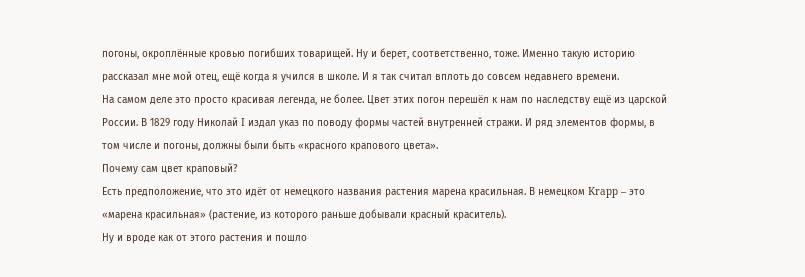погоны, окроплённые кровью погибших товарищей. Ну и берет, соответственно, тоже. Именно такую историю рассказал мне мой отец, ещё когда я учился в школе. И я так считал вплоть до совсем недавнего времени.
На самом деле это просто красивая легенда, не более. Цвет этих погон перешёл к нам по наследству ещё из царской России. В 1829 году Николай I издал указ по поводу формы частей внутренней стражи. И ряд элементов формы, в том числе и погоны, должны были быть «красного крапового цвета».
Почему сам цвет краповый?
Есть предположение, что это идёт от немецкого названия растения марена красильная. В немецком Krapp – это «марена красильная» (растение, из которого раньше добывали красный краситель).
Ну и вроде как от этого растения и пошло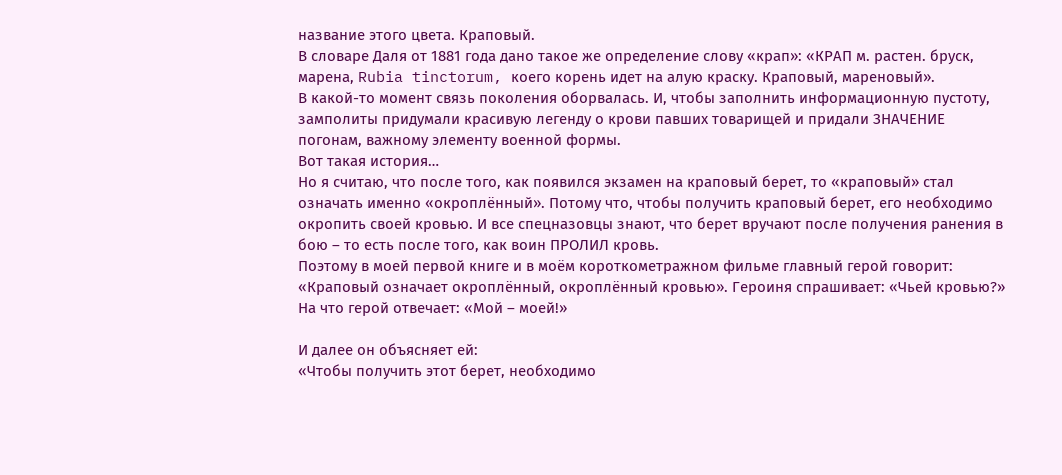название этого цвета. Краповый.
В словаре Даля от 1881 года дано такое же определение слову «крап»: «КРАП м. растен. бруск, марена, Rubia tinctorum, коего корень идет на алую краску. Краповый, мареновый».
В какой-то момент связь поколения оборвалась. И, чтобы заполнить информационную пустоту, замполиты придумали красивую легенду о крови павших товарищей и придали ЗНАЧЕНИЕ погонам, важному элементу военной формы.
Вот такая история…
Но я считаю, что после того, как появился экзамен на краповый берет, то «краповый» стал означать именно «окроплённый». Потому что, чтобы получить краповый берет, его необходимо окропить своей кровью. И все спецназовцы знают, что берет вручают после получения ранения в бою – то есть после того, как воин ПРОЛИЛ кровь.
Поэтому в моей первой книге и в моём короткометражном фильме главный герой говорит: «Краповый означает окроплённый, окроплённый кровью». Героиня спрашивает: «Чьей кровью?» На что герой отвечает: «Мой – моей!»

И далее он объясняет ей:
«Чтобы получить этот берет, необходимо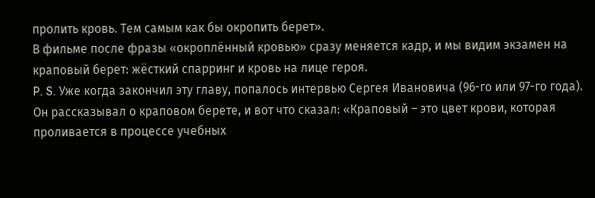пролить кровь. Тем самым как бы окропить берет».
В фильме после фразы «окроплённый кровью» сразу меняется кадр, и мы видим экзамен на краповый берет: жёсткий спарринг и кровь на лице героя.
P. S. Уже когда закончил эту главу, попалось интервью Сергея Ивановича (96-го или 97-го года). Он рассказывал о краповом берете, и вот что сказал: «Краповый – это цвет крови, которая проливается в процессе учебных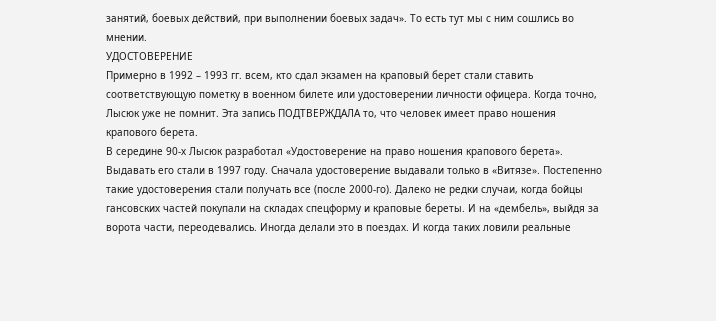занятий, боевых действий, при выполнении боевых задач». То есть тут мы с ним сошлись во мнении.
УДОСТОВЕРЕНИЕ
Примерно в 1992 – 1993 гг. всем, кто сдал экзамен на краповый берет стали ставить соответствующую пометку в военном билете или удостоверении личности офицера. Когда точно, Лысюк уже не помнит. Эта запись ПОДТВЕРЖДАЛА то, что человек имеет право ношения крапового берета.
В середине 90-х Лысюк разработал «Удостоверение на право ношения крапового берета». Выдавать его стали в 1997 году. Сначала удостоверение выдавали только в «Витязе». Постепенно такие удостоверения стали получать все (после 2000-го). Далеко не редки случаи, когда бойцы гансовских частей покупали на складах спецформу и краповые береты. И на «дембель», выйдя за ворота части, переодевались. Иногда делали это в поездах. И когда таких ловили реальные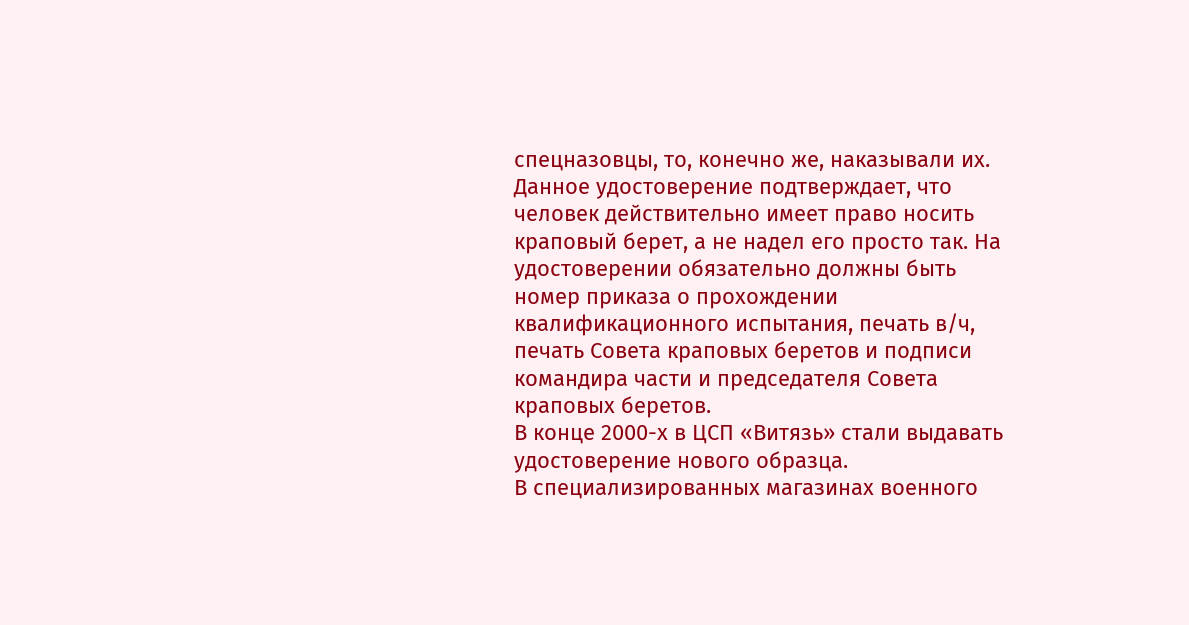спецназовцы, то, конечно же, наказывали их.
Данное удостоверение подтверждает, что человек действительно имеет право носить краповый берет, а не надел его просто так. На удостоверении обязательно должны быть номер приказа о прохождении квалификационного испытания, печать в/ч, печать Совета краповых беретов и подписи командира части и председателя Совета краповых беретов.
В конце 2000-х в ЦСП «Витязь» стали выдавать удостоверение нового образца.
В специализированных магазинах военного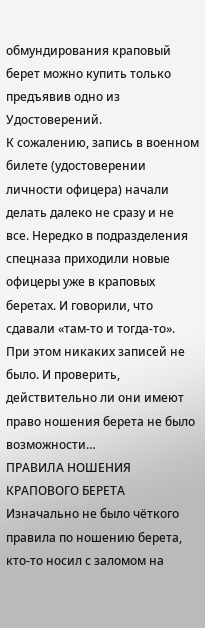обмундирования краповый берет можно купить только предъявив одно из Удостоверений.
К сожалению, запись в военном билете (удостоверении личности офицера) начали делать далеко не сразу и не все. Нередко в подразделения спецназа приходили новые офицеры уже в краповых беретах. И говорили, что сдавали «там-то и тогда-то». При этом никаких записей не было. И проверить, действительно ли они имеют право ношения берета не было возможности…
ПРАВИЛА НОШЕНИЯ КРАПОВОГО БЕРЕТА
Изначально не было чёткого правила по ношению берета, кто-то носил с заломом на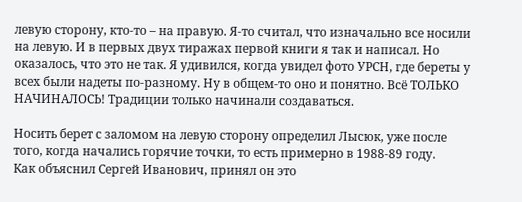левую сторону, кто-то – на правую. Я-то считал, что изначально все носили на левую. И в первых двух тиражах первой книги я так и написал. Но оказалось, что это не так. Я удивился, когда увидел фото УРСН, где береты у всех были надеты по-разному. Ну в общем-то оно и понятно. Всё ТОЛЬКО НАЧИНАЛОСЬ! Традиции только начинали создаваться.

Носить берет с заломом на левую сторону определил Лысюк, уже после того, когда начались горячие точки, то есть примерно в 1988-89 году.
Как объяснил Сергей Иванович, принял он это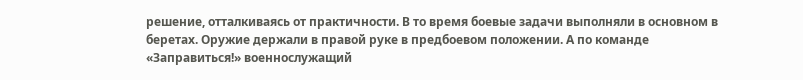решение, отталкиваясь от практичности. В то время боевые задачи выполняли в основном в беретах. Оружие держали в правой руке в предбоевом положении. А по команде «Заправиться!» военнослужащий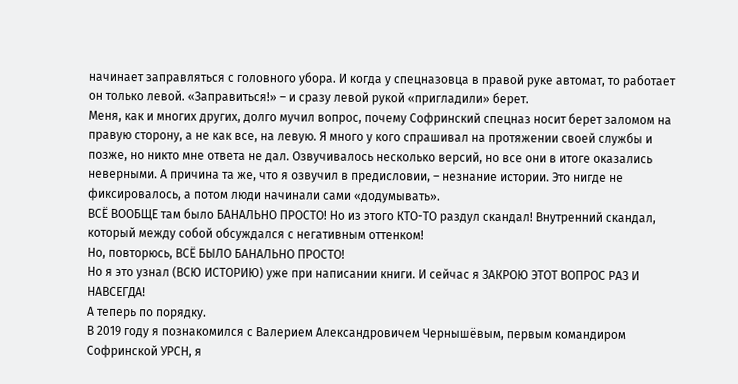начинает заправляться с головного убора. И когда у спецназовца в правой руке автомат, то работает он только левой. «Заправиться!» – и сразу левой рукой «пригладили» берет.
Меня, как и многих других, долго мучил вопрос, почему Софринский спецназ носит берет заломом на правую сторону, а не как все, на левую. Я много у кого спрашивал на протяжении своей службы и позже, но никто мне ответа не дал. Озвучивалось несколько версий, но все они в итоге оказались неверными. А причина та же, что я озвучил в предисловии, – незнание истории. Это нигде не фиксировалось, а потом люди начинали сами «додумывать».
ВСЁ ВООБЩЕ там было БАНАЛЬНО ПРОСТО! Но из этого КТО-ТО раздул скандал! Внутренний скандал, который между собой обсуждался с негативным оттенком!
Но, повторюсь, ВСЁ БЫЛО БАНАЛЬНО ПРОСТО!
Но я это узнал (ВСЮ ИСТОРИЮ) уже при написании книги. И сейчас я ЗАКРОЮ ЭТОТ ВОПРОС РАЗ И НАВСЕГДА!
А теперь по порядку.
В 2019 году я познакомился с Валерием Александровичем Чернышёвым, первым командиром Софринской УРСН, я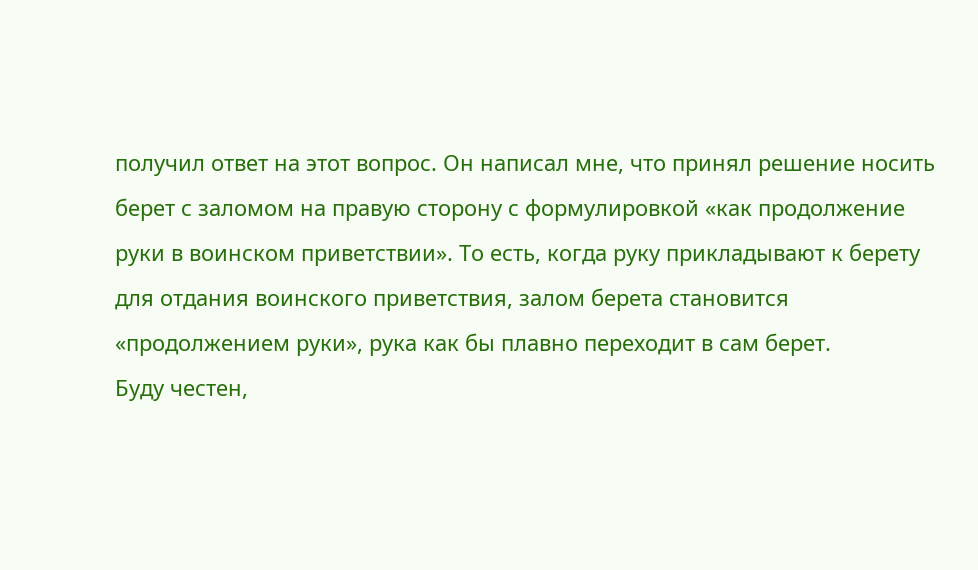получил ответ на этот вопрос. Он написал мне, что принял решение носить берет с заломом на правую сторону с формулировкой «как продолжение руки в воинском приветствии». То есть, когда руку прикладывают к берету для отдания воинского приветствия, залом берета становится «продолжением руки», рука как бы плавно переходит в сам берет.
Буду честен,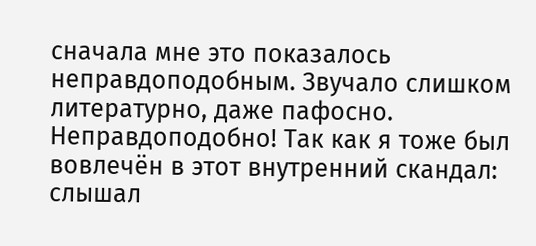сначала мне это показалось неправдоподобным. Звучало слишком литературно, даже пафосно. Неправдоподобно! Так как я тоже был вовлечён в этот внутренний скандал: слышал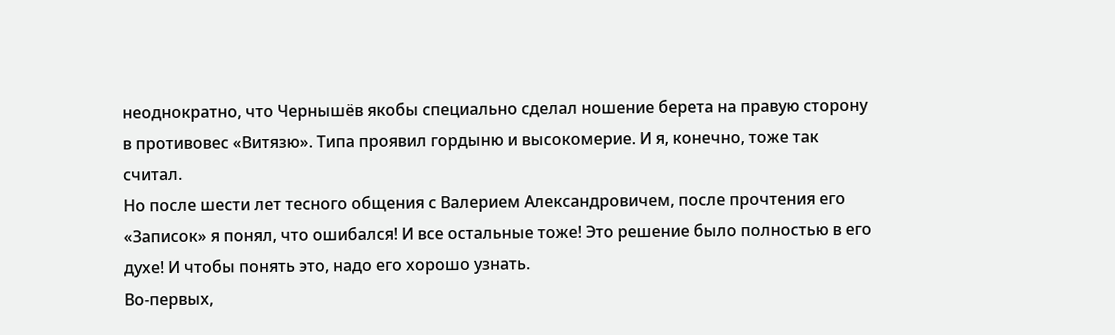неоднократно, что Чернышёв якобы специально сделал ношение берета на правую сторону в противовес «Витязю». Типа проявил гордыню и высокомерие. И я, конечно, тоже так считал.
Но после шести лет тесного общения с Валерием Александровичем, после прочтения его «Записок» я понял, что ошибался! И все остальные тоже! Это решение было полностью в его духе! И чтобы понять это, надо его хорошо узнать.
Во-первых,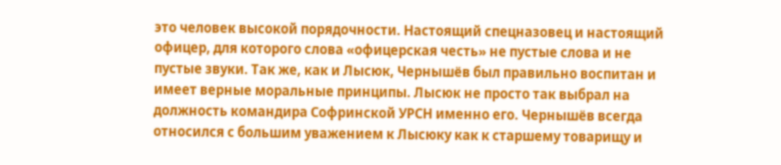это человек высокой порядочности. Настоящий спецназовец и настоящий офицер, для которого слова «офицерская честь» не пустые слова и не пустые звуки. Так же, как и Лысюк, Чернышёв был правильно воспитан и имеет верные моральные принципы. Лысюк не просто так выбрал на должность командира Софринской УРСН именно его. Чернышёв всегда относился с большим уважением к Лысюку как к старшему товарищу и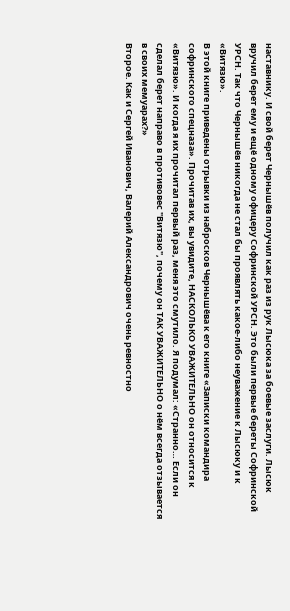наставнику. И свой берет Чернышёв получил как раз из рук Лысюка за боевые заслуги. Лысюк вручил берет ему и ещё одному офицеру Софринской УРСН. Это были первые береты Софринской УРСН. Так что Чернышёв никогда не стал бы проявлять какое-либо неуважение к Лысюку и к «Витязю».
В этой книге приведены отрывки из набросков Чернышёва к его книге «Записки командира софринского спецназа». Прочитав их, вы увидите, НАСКОЛЬКО УВАЖИТЕЛЬНО он относится к «Витязю». И когда я их прочитал первый раз, меня это смутило. Я подумал: «Странно… Если он сделал берет направо в противовес "Витязю", почему он ТАК УВАЖИТЕЛЬНО о нём всегда отзывается в своих мемуарах?»
Второе. Как и Сергей Иванович, Валерий Александрович очень ревностно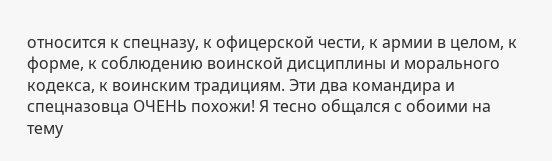относится к спецназу, к офицерской чести, к армии в целом, к форме, к соблюдению воинской дисциплины и морального кодекса, к воинским традициям. Эти два командира и спецназовца ОЧЕНЬ похожи! Я тесно общался с обоими на тему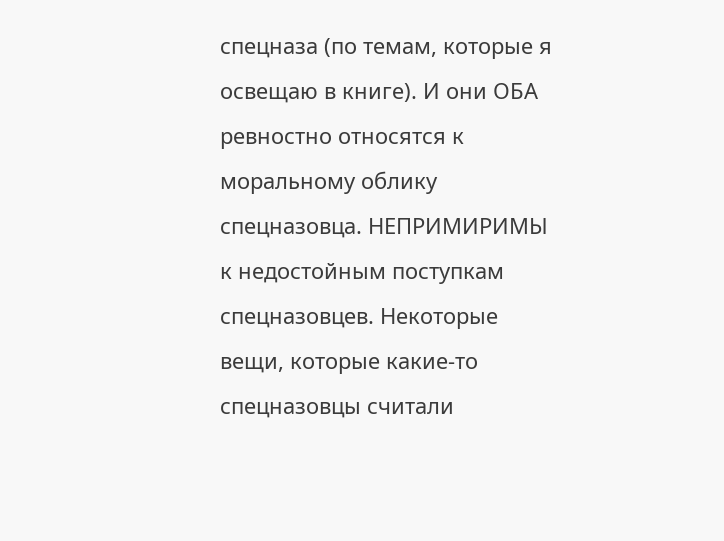спецназа (по темам, которые я освещаю в книге). И они ОБА ревностно относятся к моральному облику спецназовца. НЕПРИМИРИМЫ к недостойным поступкам спецназовцев. Некоторые вещи, которые какие-то спецназовцы считали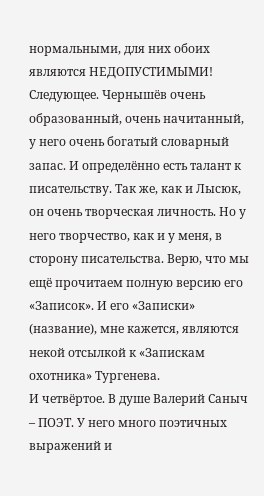нормальными, для них обоих являются НЕДОПУСТИМЫМИ!
Следующее. Чернышёв очень образованный, очень начитанный, у него очень богатый словарный запас. И определённо есть талант к писательству. Так же, как и Лысюк, он очень творческая личность. Но у него творчество, как и у меня, в сторону писательства. Верю, что мы ещё прочитаем полную версию его «Записок». И его «Записки» (название), мне кажется, являются некой отсылкой к «Запискам охотника» Тургенева.
И четвёртое. В душе Валерий Саныч – ПОЭТ. У него много поэтичных выражений и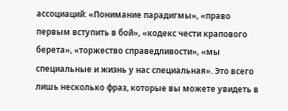ассоциаций: «Понимание парадигмы», «право первым вступить в бой», «кодекс чести крапового берета», «торжество справедливости», «мы специальные и жизнь у нас специальная». Это всего лишь несколько фраз, которые вы можете увидеть в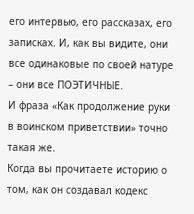его интервью, его рассказах, его записках. И, как вы видите, они все одинаковые по своей натуре – они все ПОЭТИЧНЫЕ.
И фраза «Как продолжение руки в воинском приветствии» точно такая же.
Когда вы прочитаете историю о том, как он создавал кодекс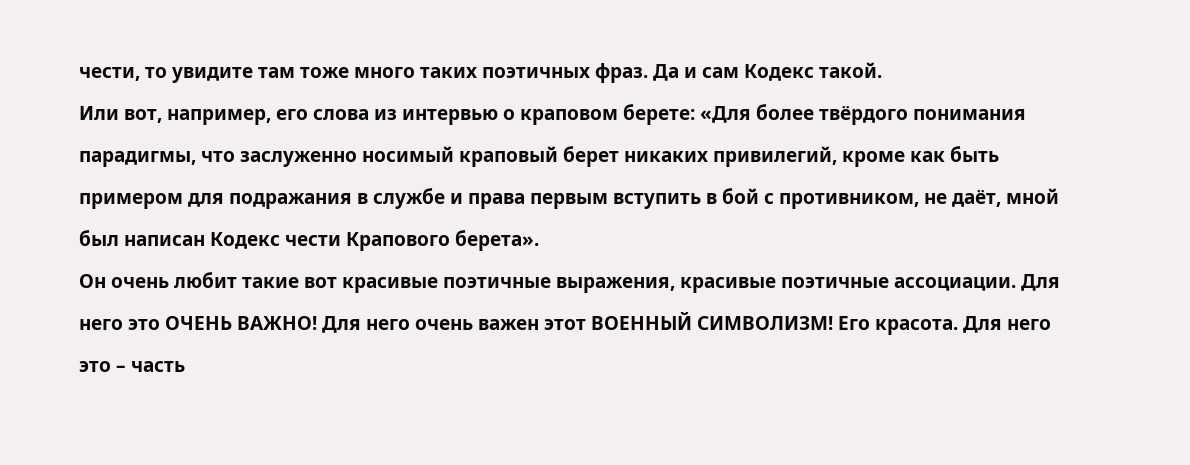чести, то увидите там тоже много таких поэтичных фраз. Да и сам Кодекс такой.
Или вот, например, его слова из интервью о краповом берете: «Для более твёрдого понимания парадигмы, что заслуженно носимый краповый берет никаких привилегий, кроме как быть примером для подражания в службе и права первым вступить в бой с противником, не даёт, мной был написан Кодекс чести Крапового берета».
Он очень любит такие вот красивые поэтичные выражения, красивые поэтичные ассоциации. Для него это ОЧЕНЬ ВАЖНО! Для него очень важен этот ВОЕННЫЙ СИМВОЛИЗМ! Его красота. Для него это – часть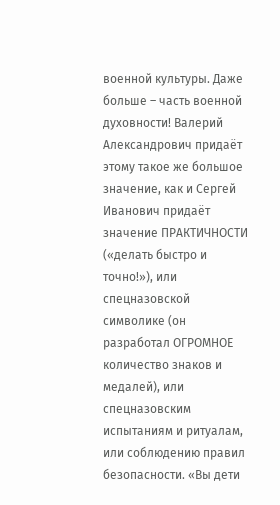военной культуры. Даже больше – часть военной духовности! Валерий Александрович придаёт этому такое же большое значение, как и Сергей Иванович придаёт значение ПРАКТИЧНОСТИ («делать быстро и точно!»), или спецназовской символике (он разработал ОГРОМНОЕ количество знаков и медалей), или спецназовским испытаниям и ритуалам, или соблюдению правил безопасности. «Вы дети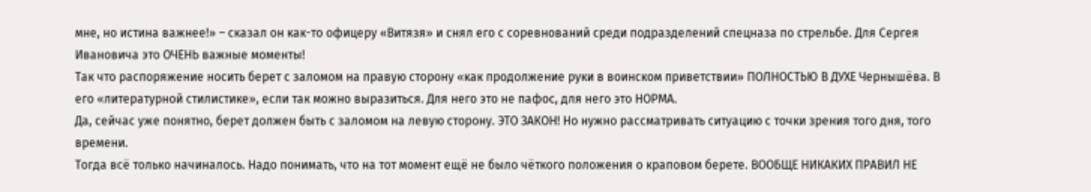мне, но истина важнее!» – сказал он как-то офицеру «Витязя» и снял его с соревнований среди подразделений спецназа по стрельбе. Для Сергея Ивановича это ОЧЕНЬ важные моменты!
Так что распоряжение носить берет с заломом на правую сторону «как продолжение руки в воинском приветствии» ПОЛНОСТЬЮ В ДУХЕ Чернышёва. В его «литературной стилистике», если так можно выразиться. Для него это не пафос, для него это НОРМА.
Да, сейчас уже понятно, берет должен быть с заломом на левую сторону. ЭТО ЗАКОН! Но нужно рассматривать ситуацию с точки зрения того дня, того времени.
Тогда всё только начиналось. Надо понимать, что на тот момент ещё не было чёткого положения о краповом берете. ВООБЩЕ НИКАКИХ ПРАВИЛ НЕ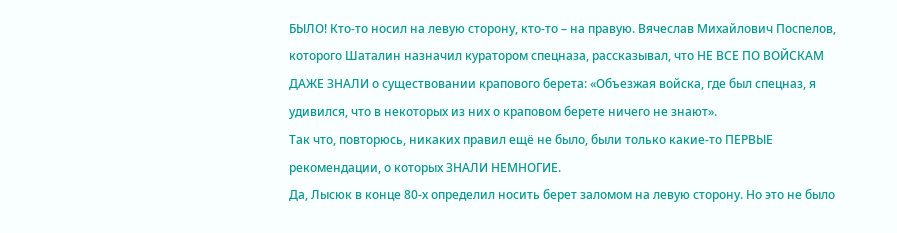БЫЛО! Кто-то носил на левую сторону, кто-то – на правую. Вячеслав Михайлович Поспелов, которого Шаталин назначил куратором спецназа, рассказывал, что НЕ ВСЕ ПО ВОЙСКАМ ДАЖЕ ЗНАЛИ о существовании крапового берета: «Объезжая войска, где был спецназ, я удивился, что в некоторых из них о краповом берете ничего не знают».
Так что, повторюсь, никаких правил ещё не было, были только какие-то ПЕРВЫЕ рекомендации, о которых ЗНАЛИ НЕМНОГИЕ.
Да, Лысюк в конце 80-х определил носить берет заломом на левую сторону. Но это не было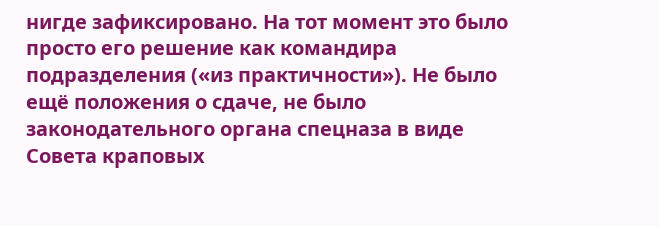нигде зафиксировано. На тот момент это было просто его решение как командира подразделения («из практичности»). Не было ещё положения о сдаче, не было законодательного органа спецназа в виде Совета краповых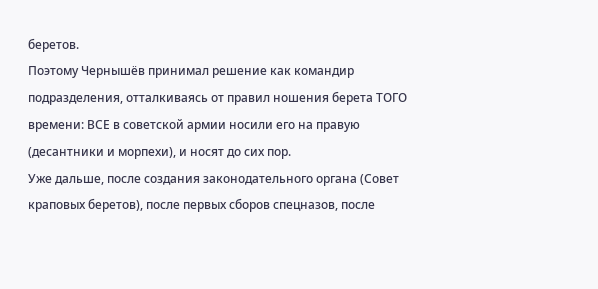беретов.
Поэтому Чернышёв принимал решение как командир подразделения, отталкиваясь от правил ношения берета ТОГО времени: ВСЕ в советской армии носили его на правую (десантники и морпехи), и носят до сих пор.
Уже дальше, после создания законодательного органа (Совет краповых беретов), после первых сборов спецназов, после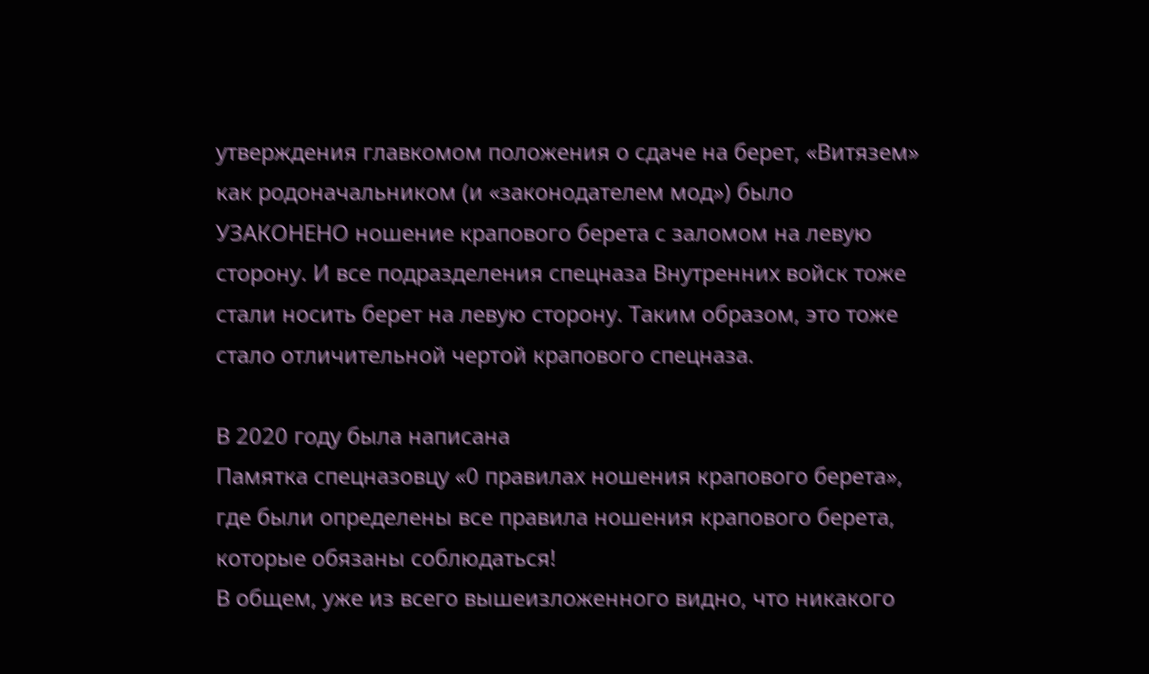утверждения главкомом положения о сдаче на берет, «Витязем» как родоначальником (и «законодателем мод») было УЗАКОНЕНО ношение крапового берета с заломом на левую сторону. И все подразделения спецназа Внутренних войск тоже стали носить берет на левую сторону. Таким образом, это тоже стало отличительной чертой крапового спецназа.

В 2020 году была написана
Памятка спецназовцу «0 правилах ношения крапового берета», где были определены все правила ношения крапового берета, которые обязаны соблюдаться!
В общем, уже из всего вышеизложенного видно, что никакого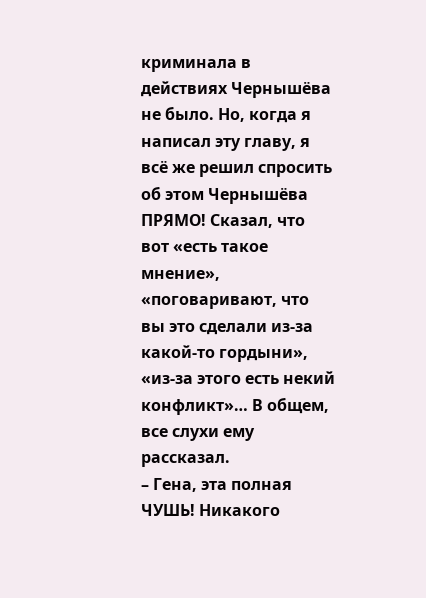криминала в действиях Чернышёва не было. Но, когда я написал эту главу, я всё же решил спросить об этом Чернышёва ПРЯМО! Сказал, что вот «есть такое мнение», «поговаривают, что вы это сделали из-за какой-то гордыни», «из-за этого есть некий конфликт»… В общем, все слухи ему рассказал.
– Гена, эта полная ЧУШЬ! Никакого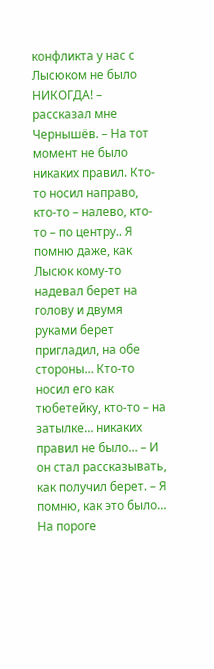конфликта у нас с Лысюком не было НИКОГДА! – рассказал мне Чернышёв. – На тот момент не было никаких правил. Кто-то носил направо, кто-то – налево, кто-то – по центру.. Я помню даже, как Лысюк кому-то надевал берет на голову и двумя руками берет пригладил, на обе стороны… Кто-то носил его как тюбетейку, кто-то – на затылке… никаких правил не было… – И он стал рассказывать, как получил берет. – Я помню, как это было… На пороге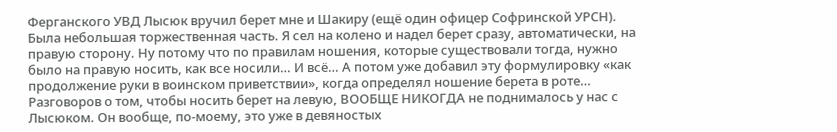Ферганского УВД Лысюк вручил берет мне и Шакиру (ещё один офицер Софринской УРСН). Была небольшая торжественная часть. Я сел на колено и надел берет сразу, автоматически, на правую сторону. Ну потому что по правилам ношения, которые существовали тогда, нужно было на правую носить, как все носили… И всё… А потом уже добавил эту формулировку «как продолжение руки в воинском приветствии», когда определял ношение берета в роте… Разговоров о том, чтобы носить берет на левую, ВООБЩЕ НИКОГДА не поднималось у нас с Лысюком. Он вообще, по-моему, это уже в девяностых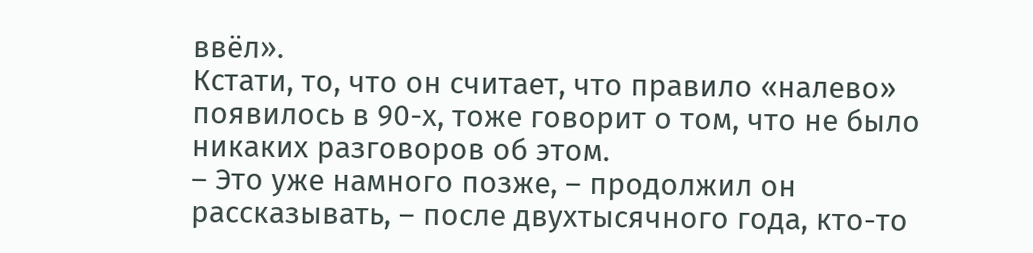ввёл».
Кстати, то, что он считает, что правило «налево» появилось в 90-х, тоже говорит о том, что не было никаких разговоров об этом.
– Это уже намного позже, – продолжил он рассказывать, – после двухтысячного года, кто-то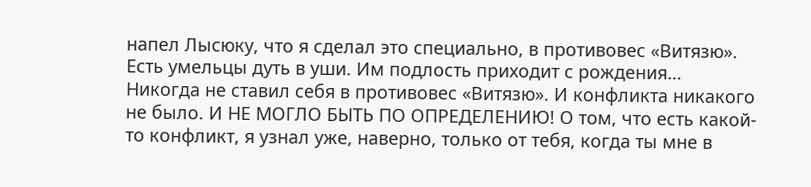напел Лысюку, что я сделал это специально, в противовес «Витязю». Есть умельцы дуть в уши. Им подлость приходит с рождения… Никогда не ставил себя в противовес «Витязю». И конфликта никакого не было. И НЕ МОГЛО БЫТЬ ПО ОПРЕДЕЛЕНИЮ! О том, что есть какой-то конфликт, я узнал уже, наверно, только от тебя, когда ты мне в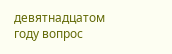девятнадцатом году вопрос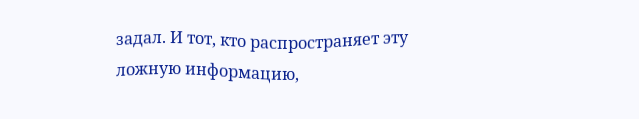задал. И тот, кто распространяет эту ложную информацию,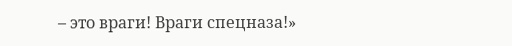– это враги! Враги спецназа!»